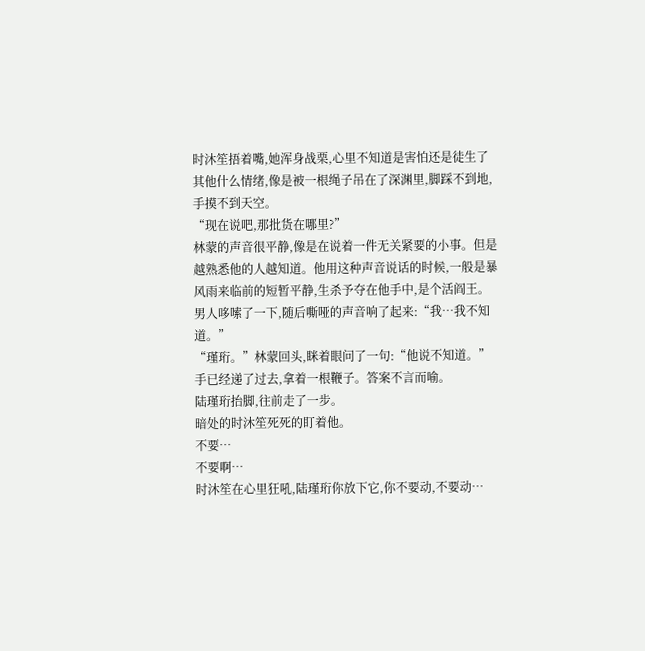时沐笙捂着嘴,她浑身战栗,心里不知道是害怕还是徒生了其他什么情绪,像是被一根绳子吊在了深渊里,脚踩不到地,手摸不到天空。
“现在说吧,那批货在哪里?”
林蒙的声音很平静,像是在说着一件无关紧要的小事。但是越熟悉他的人越知道。他用这种声音说话的时候,一般是暴风雨来临前的短暂平静,生杀予夺在他手中,是个活阎王。
男人哆嗦了一下,随后嘶哑的声音响了起来:“我…我不知道。”
“瑾珩。”林蒙回头,眯着眼问了一句:“他说不知道。”
手已经递了过去,拿着一根鞭子。答案不言而喻。
陆瑾珩抬脚,往前走了一步。
暗处的时沐笙死死的盯着他。
不要…
不要啊…
时沐笙在心里狂吼,陆瑾珩你放下它,你不要动,不要动…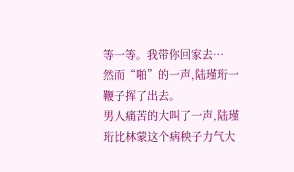等一等。我带你回家去…
然而“啪”的一声,陆瑾珩一鞭子挥了出去。
男人痛苦的大叫了一声,陆瑾珩比林蒙这个病秧子力气大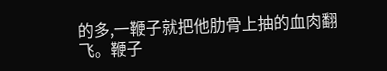的多,一鞭子就把他肋骨上抽的血肉翻飞。鞭子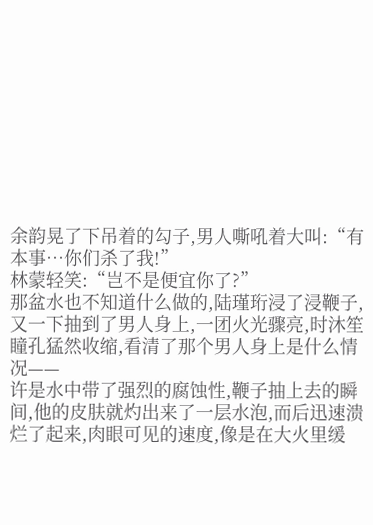余韵晃了下吊着的勾子,男人嘶吼着大叫:“有本事…你们杀了我!”
林蒙轻笑:“岂不是便宜你了?”
那盆水也不知道什么做的,陆瑾珩浸了浸鞭子,又一下抽到了男人身上,一团火光骤亮,时沐笙瞳孔猛然收缩,看清了那个男人身上是什么情况——
许是水中带了强烈的腐蚀性,鞭子抽上去的瞬间,他的皮肤就灼出来了一层水泡,而后迅速溃烂了起来,肉眼可见的速度,像是在大火里缓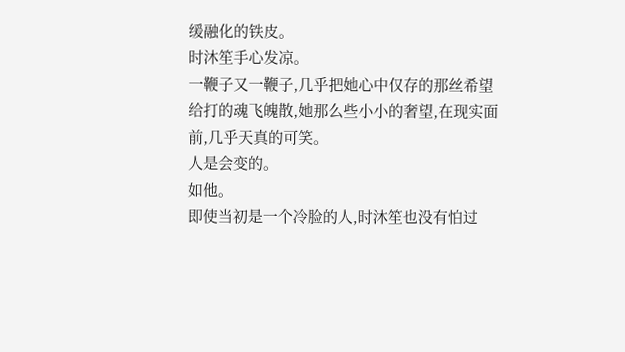缓融化的铁皮。
时沐笙手心发凉。
一鞭子又一鞭子,几乎把她心中仅存的那丝希望给打的魂飞魄散,她那么些小小的奢望,在现实面前,几乎天真的可笑。
人是会变的。
如他。
即使当初是一个冷脸的人,时沐笙也没有怕过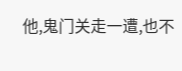他,鬼门关走一遭,也不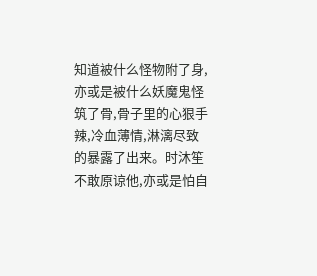知道被什么怪物附了身,亦或是被什么妖魔鬼怪筑了骨,骨子里的心狠手辣,冷血薄情,淋漓尽致的暴露了出来。时沐笙不敢原谅他,亦或是怕自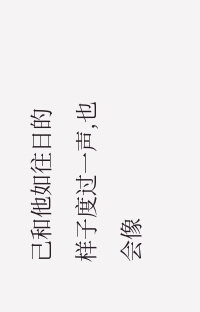己和他如往日的样子度过一声,也会像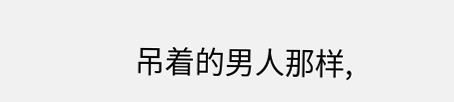吊着的男人那样,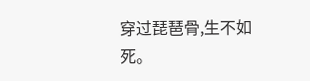穿过琵琶骨,生不如死。